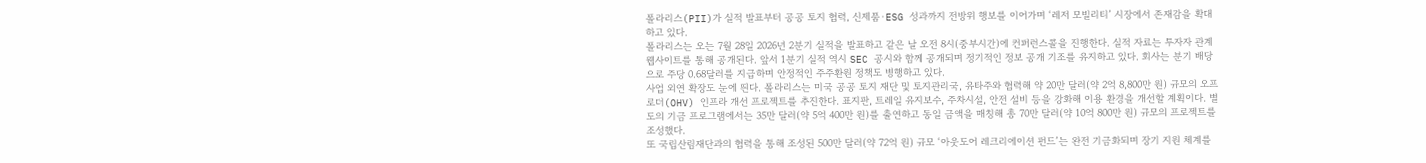폴라리스(PII)가 실적 발표부터 공공 토지 협력, 신제품·ESG 성과까지 전방위 행보를 이어가며 ‘레저 모빌리티’ 시장에서 존재감을 확대하고 있다.
폴라리스는 오는 7월 28일 2026년 2분기 실적을 발표하고 같은 날 오전 8시(중부시간)에 컨퍼런스콜을 진행한다. 실적 자료는 투자자 관계 웹사이트를 통해 공개된다. 앞서 1분기 실적 역시 SEC 공시와 함께 공개되며 정기적인 정보 공개 기조를 유지하고 있다. 회사는 분기 배당으로 주당 0.68달러를 지급하며 안정적인 주주환원 정책도 병행하고 있다.
사업 외연 확장도 눈에 띈다. 폴라리스는 미국 공공 토지 재단 및 토지관리국, 유타주와 협력해 약 20만 달러(약 2억 8,800만 원) 규모의 오프로더(OHV) 인프라 개선 프로젝트를 추진한다. 표지판, 트레일 유지보수, 주차시설, 안전 설비 등을 강화해 이용 환경을 개선할 계획이다. 별도의 기금 프로그램에서는 35만 달러(약 5억 400만 원)를 출연하고 동일 금액을 매칭해 총 70만 달러(약 10억 800만 원) 규모의 프로젝트를 조성했다.
또 국립산림재단과의 협력을 통해 조성된 500만 달러(약 72억 원) 규모 ‘아웃도어 레크리에이션 펀드’는 완전 기금화되며 장기 지원 체계를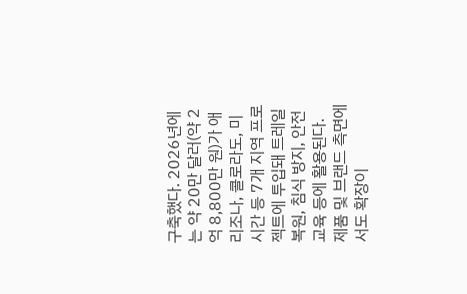구축했다. 2026년에는 약 20만 달러(약 2억 8,800만 원)가 애리조나, 콜로라도, 미시간 등 7개 지역 프로젝트에 투입돼 트레일 복원, 침식 방지, 안전 교육 등에 활용된다.
제품 및 브랜드 측면에서도 확장이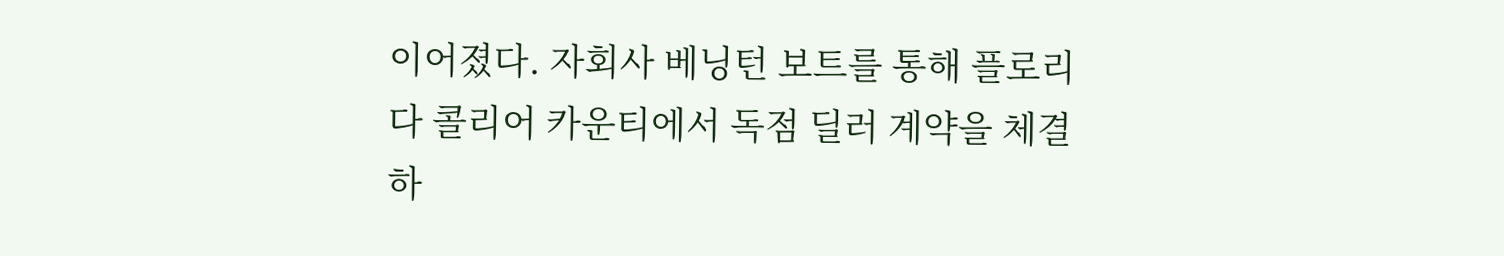이어졌다. 자회사 베닝턴 보트를 통해 플로리다 콜리어 카운티에서 독점 딜러 계약을 체결하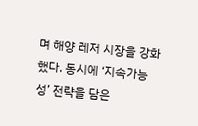며 해양 레저 시장을 강화했다. 동시에 ‘지속가능성’ 전략을 담은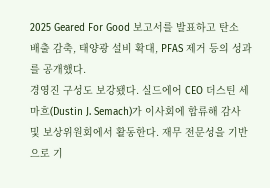2025 Geared For Good 보고서를 발표하고 탄소 배출 감축, 태양광 설비 확대, PFAS 제거 등의 성과를 공개했다.
경영진 구성도 보강됐다. 실드에어 CEO 더스틴 세마흐(Dustin J. Semach)가 이사회에 합류해 감사 및 보상위원회에서 활동한다. 재무 전문성을 기반으로 기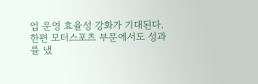업 운영 효율성 강화가 기대된다.
한편 모터스포츠 부문에서도 성과를 냈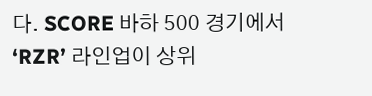다. SCORE 바하 500 경기에서 ‘RZR’ 라인업이 상위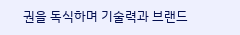권을 독식하며 기술력과 브랜드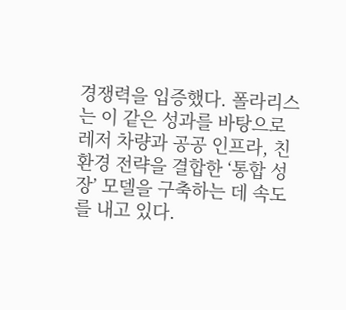경쟁력을 입증했다. 폴라리스는 이 같은 성과를 바탕으로 레저 차량과 공공 인프라, 친환경 전략을 결합한 ‘통합 성장’ 모델을 구축하는 데 속도를 내고 있다.